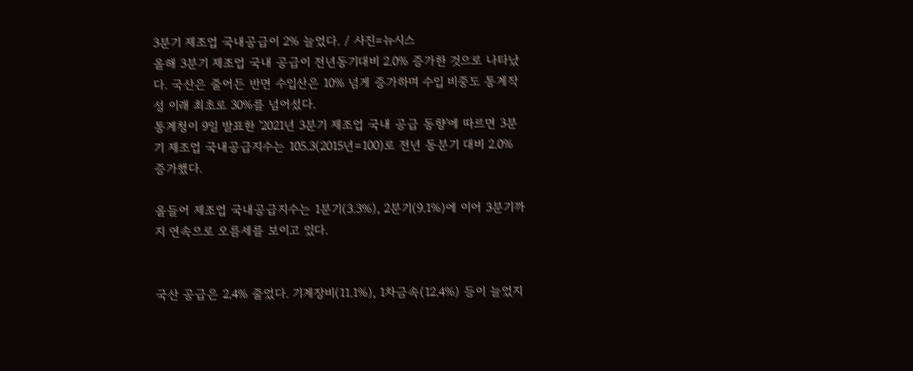3분기 제조업 국내공급이 2% 늘었다. / 사진=뉴시스
올해 3분기 제조업 국내 공급이 전년동기대비 2.0% 증가한 것으로 나타났다. 국산은 줄어든 반면 수입산은 10% 넘게 증가하며 수입 비중도 통계작성 이래 최초로 30%를 넘어섰다.
통계청이 9일 발표한 '2021년 3분기 제조업 국내 공급 동향'에 따르면 3분기 제조업 국내공급지수는 105.3(2015년=100)로 전년 동분기 대비 2.0% 증가했다.

올들어 제조업 국내공급지수는 1분기(3.3%), 2분기(9.1%)에 이어 3분기까지 연속으로 오름세를 보이고 있다.


국산 공급은 2.4% 줄었다. 기계장비(11.1%), 1차금속(12.4%) 등이 늘었지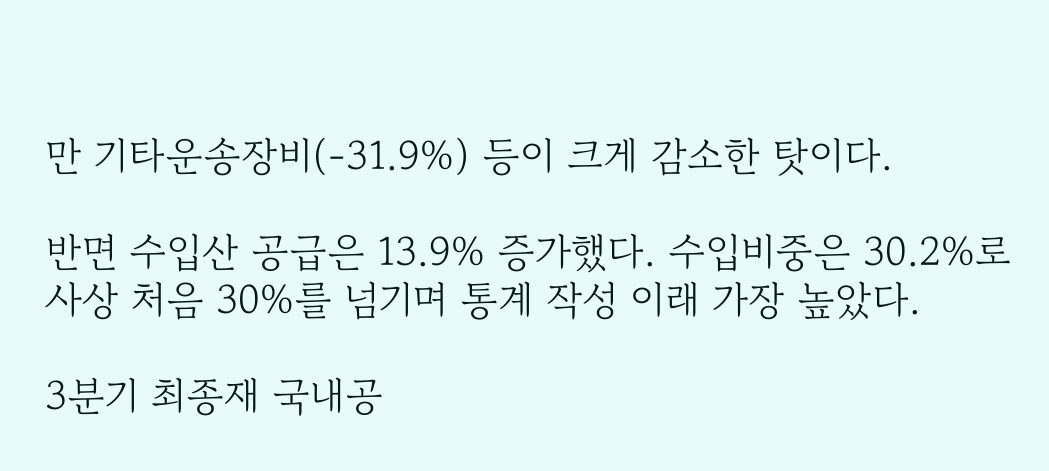만 기타운송장비(-31.9%) 등이 크게 감소한 탓이다.

반면 수입산 공급은 13.9% 증가했다. 수입비중은 30.2%로 사상 처음 30%를 넘기며 통계 작성 이래 가장 높았다.

3분기 최종재 국내공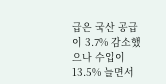급은 국산 공급이 3.7% 감소했으나 수입이 13.5% 늘면서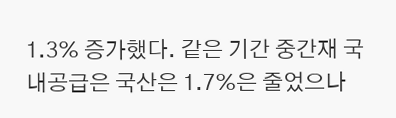1.3% 증가했다. 같은 기간 중간재 국내공급은 국산은 1.7%은 줄었으나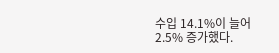수입 14.1%이 늘어 2.5% 증가했다.